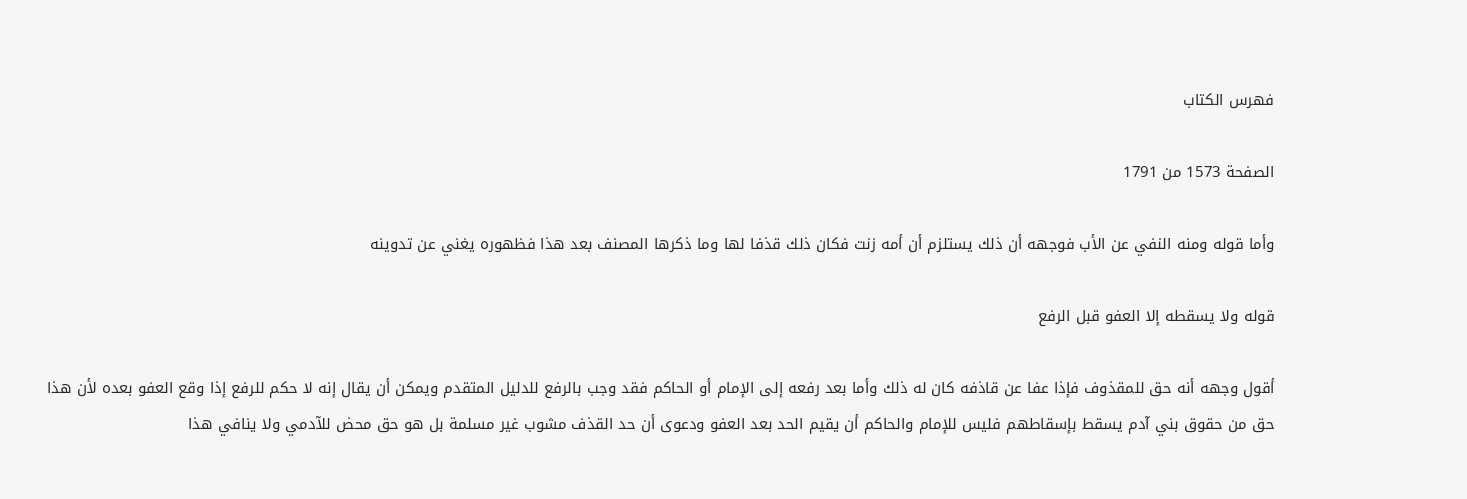فهرس الكتاب

الصفحة 1573 من 1791

وأما قوله ومنه النفي عن الأب فوجهه أن ذلك يستلزم أن أمه زنت فكان ذلك قذفا لها وما ذكرها المصنف بعد هذا فظهوره يغني عن تدوينه

قوله ولا يسقطه إلا العفو قبل الرفع

أقول وجهه أنه حق للمقذوف فإذا عفا عن قاذفه كان له ذلك وأما بعد رفعه إلى الإمام أو الحاكم فقد وجب بالرفع للدليل المتقدم ويمكن أن يقال إنه لا حكم للرفع إذا وقع العفو بعده لأن هذا حق من حقوق بني آدم يسقط بإسقاطهم فليس للإمام والحاكم أن يقيم الحد بعد العفو ودعوى أن حد القذف مشوب غير مسلمة بل هو حق محض للآدمي ولا ينافي هذا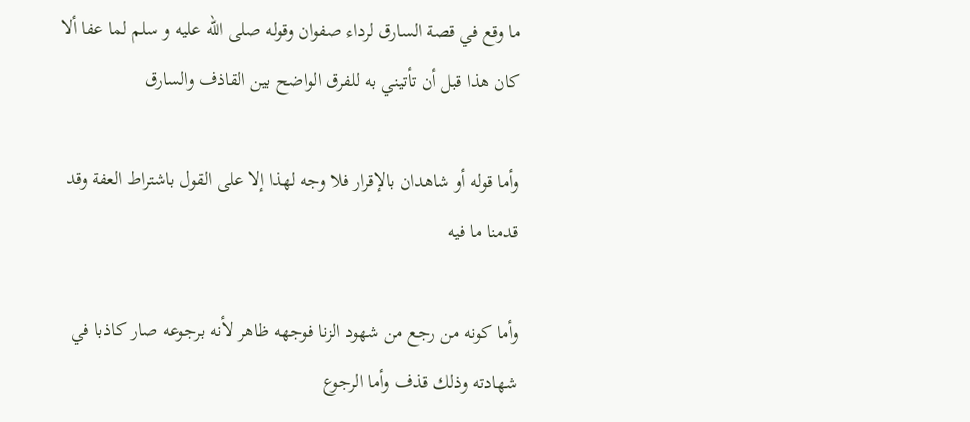ما وقع في قصة السارق لرداء صفوان وقوله صلى الله عليه و سلم لما عفا ألا كان هذا قبل أن تأتيني به للفرق الواضح بين القاذف والسارق

وأما قوله أو شاهدان بالإقرار فلا وجه لهذا إلا على القول باشتراط العفة وقد قدمنا ما فيه

وأما كونه من رجع من شهود الزنا فوجهه ظاهر لأنه برجوعه صار كاذبا في شهادته وذلك قذف وأما الرجوع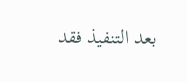بعد التنفيذ فقد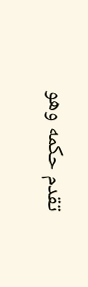تقدم حكمه وهو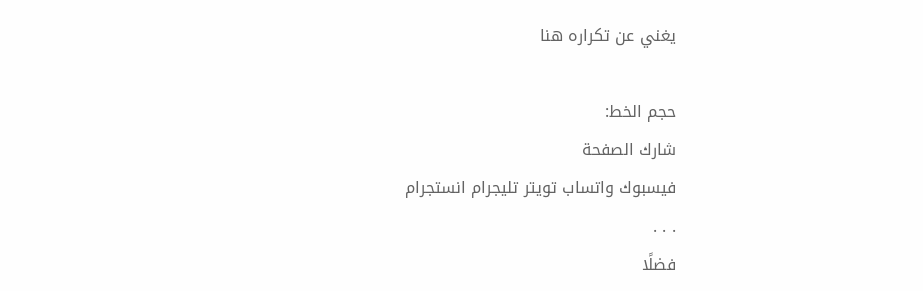يغني عن تكراره هنا

حجم الخط:
شارك الصفحة
فيسبوك واتساب تويتر تليجرام انستجرام
. . .
فضلًا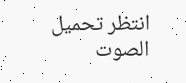انتظر تحميل الصوت